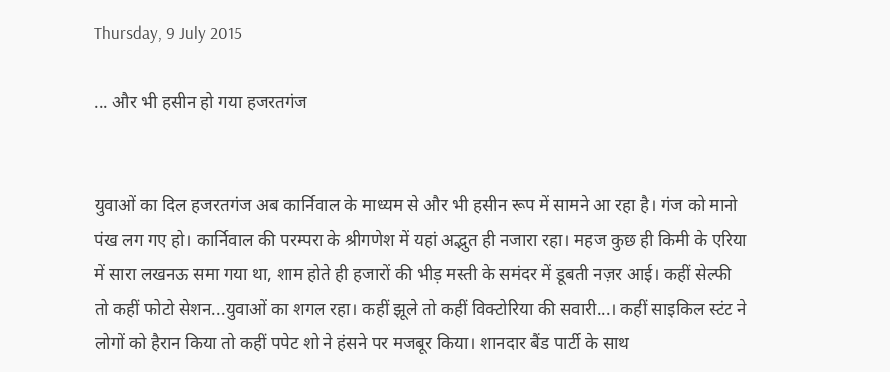Thursday, 9 July 2015

... और भी हसीन हो गया हजरतगंज


युवाओं का दिल हजरतगंज अब कार्निवाल के माध्यम से और भी हसीन रूप में सामने आ रहा है। गंज को मानो पंख लग गए हो। कार्निवाल की परम्परा के श्रीगणेश में यहां अद्भुत ही नजारा रहा। महज कुछ ही किमी के एरिया में सारा लखनऊ समा गया था, शाम होते ही हजारों की भीड़ मस्ती के समंदर में डूबती नज़र आई। कहीं सेल्फी तो कहीं फोटो सेशन...युवाओं का शगल रहा। कहीं झूले तो कहीं विक्टोरिया की सवारी...। कहीं साइकिल स्टंट ने लोगों को हैरान किया तो कहीं पपेट शो ने हंसने पर मजबूर किया। शानदार बैंड पार्टी के साथ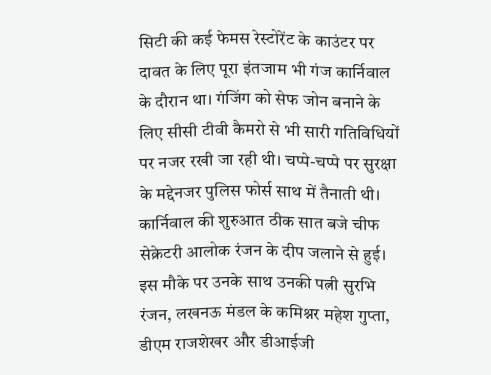सिटी की कई फेमस रेस्टोरेंट के काउंटर पर दावत के लिए पूरा इंतजाम भी गंज कार्निवाल के दौरान था। गंजिंग को सेफ जोन बनाने के लिए सीसी टीवी कैमरो से भी सारी गतिविधियों पर नजर रखी जा रही थी। चप्पे-चप्पे पर सुरक्षा के मद्देनजर पुलिस फोर्स साथ में तैनाती थी। कार्निवाल की शुरुआत ठीक सात बजे चीफ सेक्रेटरी आलोक रंजन के दीप जलाने से हुई। इस मौके पर उनके साथ उनकी पत्नी सुरभि रंजन, लखनऊ मंडल के कमिश्नर महेश गुप्ता, डीएम राजशेखर और डीआईजी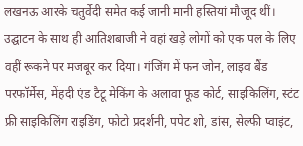लखनऊ आरके चतुर्वेदी समेत कई जानी मानी हस्तियां मौजूद थीं।
उद्घाटन के साथ ही आतिशबाजी ने वहां खड़े लोगों को एक पल के लिए वहीं रूकने पर मजबूर कर दिया। गंजिंग में फन जोन, लाइव बैंड परफॉर्मेस, मेंहदी एंड टैटू मेकिंग के अलावा फूड कोर्ट, साइकिलिंग, स्टंट फ्री साइकिलिंग राइडिंग, फोटो प्रदर्शनी, पपेट शो, डांस, सेल्फी प्वाइंट,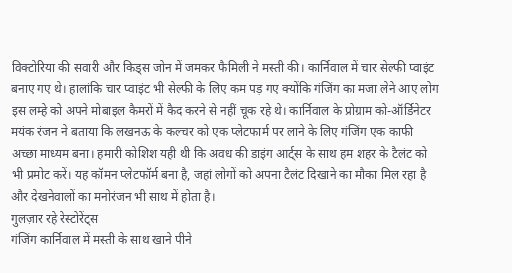विक्टोरिया की सवारी और किड्स जोन में जमकर फैमिली ने मस्ती की। कार्निवाल में चार सेल्फी प्वाइंट बनाए गए थे। हालांकि चार प्वाइंट भी सेल्फी के लिए कम पड़ गए क्योंकि गंजिंग का मजा लेने आए लोग इस लम्हे को अपने मोबाइल कैमरों में कैद करने से नहीं चूक रहे थे। कार्निवाल के प्रोग्राम को-ऑर्डिनेटर मयंक रंजन ने बताया कि लखनऊ के कल्चर को एक प्लेटफार्म पर लाने के लिए गंजिंग एक काफी अच्छा माध्यम बना। हमारी कोशिश यही थी कि अवध की डाइंग आर्ट्स के साथ हम शहर के टैलंट को भी प्रमोट करें। यह कॉमन प्लेटफॉर्म बना है, जहां लोगों को अपना टैलंट दिखाने का मौका मिल रहा है और देखनेवालों का मनोरंजन भी साथ में होता है।
गुलज़ार रहे रेस्टोरेंट्स
गंजिंग कार्निवाल में मस्ती के साथ खाने पीने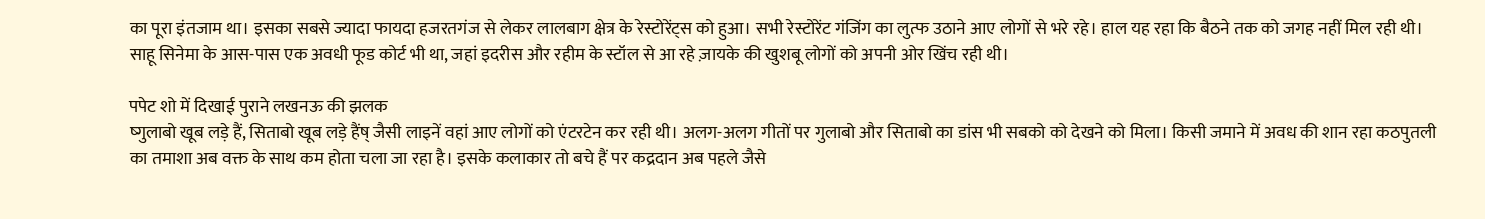का पूरा इंतजाम था। इसका सबसे ज्यादा फायदा हजरतगंज से लेकर लालबाग क्षेत्र के रेस्टोरेंट्स को हुआ। सभी रेस्टोरेंट गंजिंग का लुत्फ उठाने आए लोगों से भरे रहे। हाल यह रहा कि बैठने तक को जगह नहीं मिल रही थी। साहू सिनेमा के आस-पास एक अवधी फूड कोर्ट भी था, जहां इदरीस और रहीम के स्टॉल से आ रहे ज़ायके की खुशबू लोगों को अपनी ओर खिंच रही थी।

पपेट शो में दिखाई पुराने लखनऊ की झलक
ष्गुलाबो खूब लड़े हैं, सिताबो खूब लड़े हैंष् जैसी लाइनें वहां आए लोगों को एंटरटेन कर रही थी। अलग-अलग गीतों पर गुलाबो और सिताबो का डांस भी सबको को देखने को मिला। किसी जमाने में अवध की शान रहा कठपुतली का तमाशा अब वक्त के साथ कम होता चला जा रहा है। इसके कलाकार तो बचे हैं पर कद्रदान अब पहले जैसे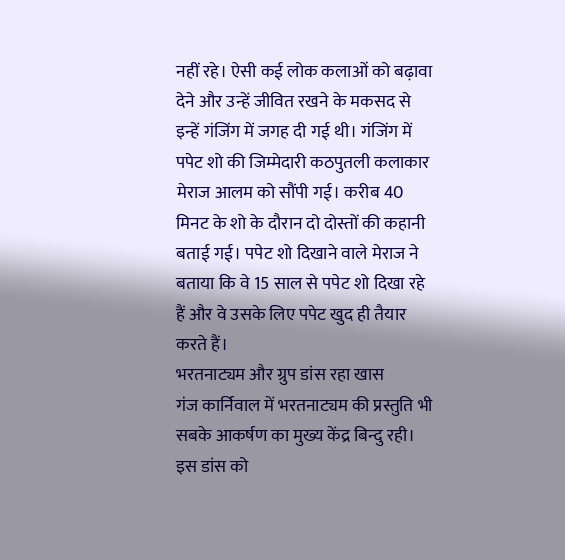नहीं रहे। ऐसी कई लोक कलाओं को बढ़ावा देने और उन्हें जीवित रखने के मकसद से इन्हें गंजिंग में जगह दी गई थी। गंजिंग में पपेट शो की जिम्मेदारी कठपुतली कलाकार मेराज आलम को सौंपी गई। करीब 40 मिनट के शो के दौरान दो दोस्तों की कहानी बताई गई। पपेट शो दिखाने वाले मेराज ने बताया कि वे 15 साल से पपेट शो दिखा रहे हैं और वे उसके लिए पपेट खुद ही तैयार करते हैं।
भरतनाट्यम और ग्रुप डांस रहा खास
गंज कार्निवाल में भरतनाट्यम की प्रस्तुति भी सबके आकर्षण का मुख्य केंद्र बिन्दु रही। इस डांस को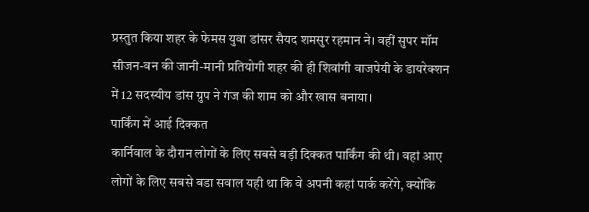प्रस्तुत किया शहर के फेमस युवा डांसर सैयद शमसुर रहमान ने। वहीं सुपर मॉम सीजन-वन की जानी-मानी प्रतियोगी शहर की ही शिवांगी वाजपेयी के डायरेक्शन में 12 सदस्यीय डांस ग्रुप ने गंज की शाम को और खास बनाया।
पार्किंग में आई दिक्कत
कार्निवाल के दौरान लोगों के लिए सबसे बड़ी दिक्कत पार्किंग की थी। वहां आए लोगों के लिए सबसे बडा सवाल यही था कि वे अपनी कहां पार्क करेंगे, क्योंकि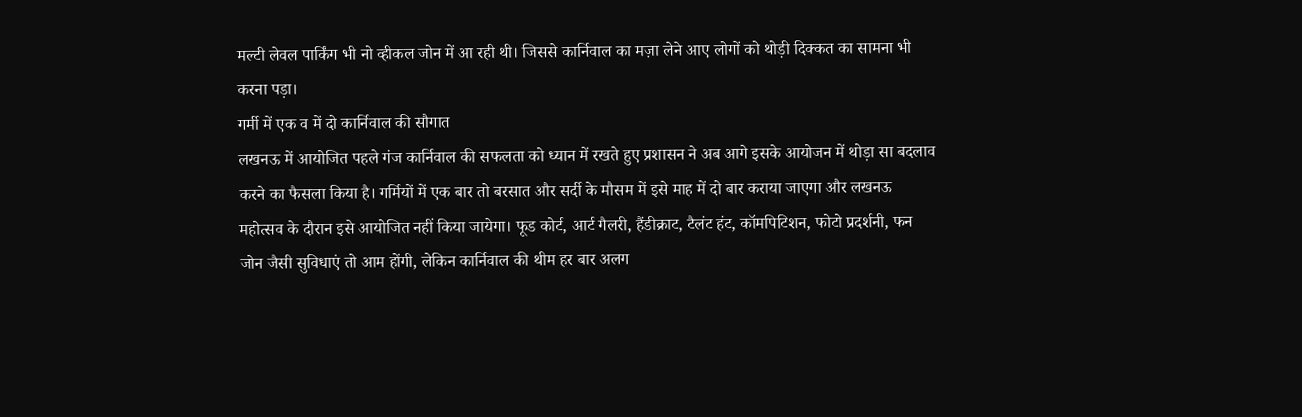मल्टी लेवल पार्किंग भी नो व्हीकल जोन में आ रही थी। जिससे कार्निवाल का मज़ा लेने आए लोगों को थोड़ी दिक्कत का सामना भी करना पड़ा।
गर्मी में एक व में दो कार्निवाल की सौगात
लखनऊ में आयोजित पहले गंज कार्निवाल की सफलता को ध्यान में रखते हुए प्रशासन ने अब आगे इसके आयोजन में थोड़ा सा बदलाव करने का फैसला किया है। गर्मियों में एक बार तो बरसात और सर्दी के मौसम में इसे माह में दो बार कराया जाएगा और लखनऊ महोत्सव के दौरान इसे आयोजित नहीं किया जायेगा। फूड कोर्ट, आर्ट गैलरी, हैंडीक्राट, टैलंट हंट, कॉमपिटिशन, फोटो प्रदर्शनी, फन जोन जैसी सुविधाएं तो आम होंगी, लेकिन कार्निवाल की थीम हर बार अलग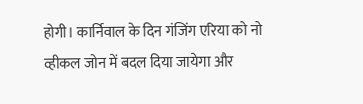होगी। कार्निवाल के दिन गंजिंग एरिया को नो व्हीकल जोन में बदल दिया जायेगा और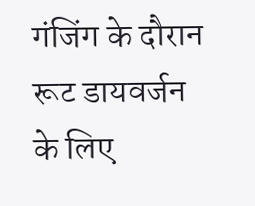गंजिंग के दौरान रूट डायवर्जन के लिए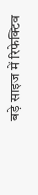बड़े साइज में रिफेक्टिव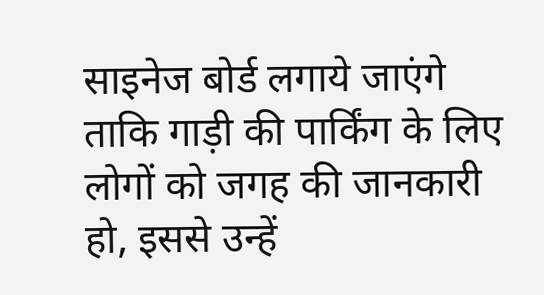साइनेज बोर्ड लगाये जाएंगे ताकि गाड़ी की पार्किंग के लिए लोगों को जगह की जानकारी हो, इससे उन्हें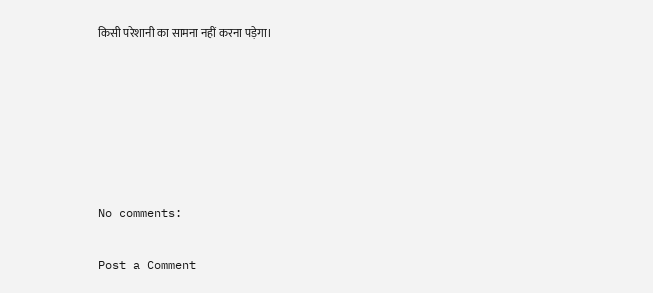किसी परेशानी का सामना नहीं करना पड़ेगा।






No comments:

Post a Comment